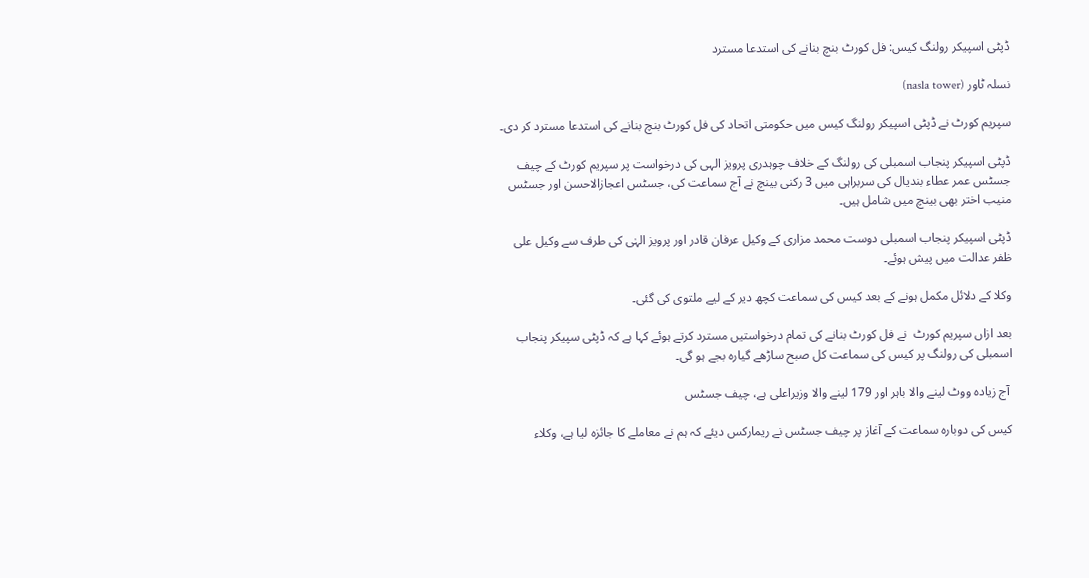ڈپٹی اسپیکر رولنگ کیس: فل کورٹ بنچ بنانے کی استدعا مسترد

نسلہ ٹاور (nasla tower)

سپریم کورٹ نے ڈپٹی اسپیکر رولنگ کیس میں حکومتی اتحاد کی فل کورٹ بنچ بنانے کی استدعا مسترد کر دی۔

ڈپٹی اسپیکر پنجاب اسمبلی کی رولنگ کے خلاف چوہدری پرویز الہی کی درخواست پر سپریم کورٹ کے چیف جسٹس عمر عطاء بندیال کی سربراہی میں 3 رکنی بینچ نے آج سماعت کی، جسٹس اعجازالاحسن اور جسٹس منیب اختر بھی بینچ میں شامل ہیں۔

ڈپٹی اسپیکر پنجاب اسمبلی دوست محمد مزاری کے وکیل عرفان قادر اور پرویز الہٰی کی طرف سے وکیل علی ظفر عدالت میں پیش ہوئے۔

وکلا کے دلائل مکمل ہونے کے بعد کیس کی سماعت کچھ دیر کے لیے ملتوی کی گئی۔

بعد ازاں سپریم کورٹ  نے فل کورٹ بنانے کی تمام درخواستیں مسترد کرتے ہوئے کہا ہے کہ ڈپٹی سپیکر پنجاب اسمبلی کی رولنگ پر کیس کی سماعت کل صبح ساڑھے گیارہ بجے ہو گی۔

 آج زیادہ ووٹ لینے والا باہر اور 179 لینے والا وزیراعلی ہے، چیف جسٹس

کیس کی دوبارہ سماعت کے آغاز پر چیف جسٹس نے ریمارکس دیئے کہ ہم نے معاملے کا جائزہ لیا ہے، وکلاء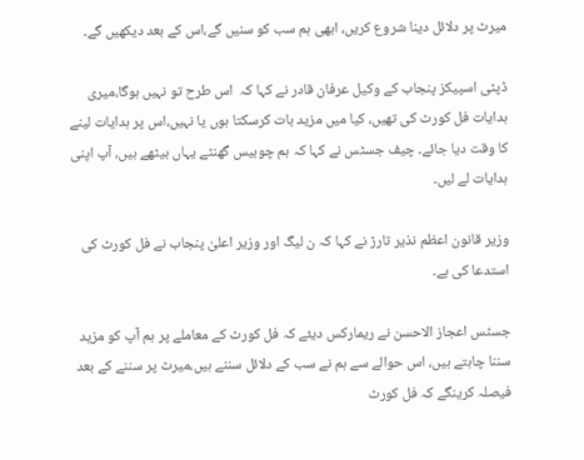میرٹ پر دلائل دینا شروع کریں، ابھی ہم سب کو سنیں گے،اس کے بعد دیکھیں گے۔

ڈپٹی اسپیکز پنجاب کے وکیل عرفان قادر نے کہا کہ  اس طرح تو نہیں ہوگا،میری ہدایات فل کورٹ کی تھیں، کیا میں مزید بات کرسکتا ہوں یا نہیں،اس پر ہدایات لینے کا وقت دیا جائے۔ چیف جسٹس نے کہا کہ ہم چوبیس گھنٹے یہاں بیٹھے ہیں، آپ اپنی ہدایات لے لیں۔

وزیر قانون اعظم نذیر تارڑ نے کہا کہ ن لیگ اور وزیر اعلیٰ پنجاب نے فل کورٹ کی استدعا کی ہے۔

جسٹس اعجاز الاحسن نے ریمارکس دیئے کہ فل کورٹ کے معاملے پر ہم آپ کو مزید سننا چاہتے ہیں، اس حوالے سے ہم نے سب کے دلائل سننے ہیں،میرٹ پر سننے کے بعد فیصلہ کرینگے کہ فل کورٹ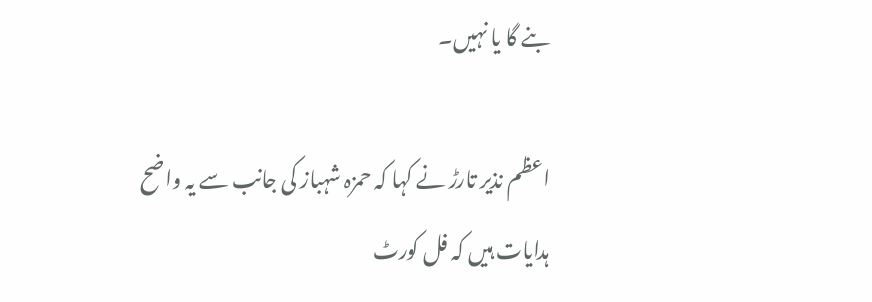بنے گا یا نہیں۔

اعظم نذیر تارڑ نے کہا کہ حمزہ شہباز کی جانب سے یہ واضح ہدایات ہیں کہ فل کورٹ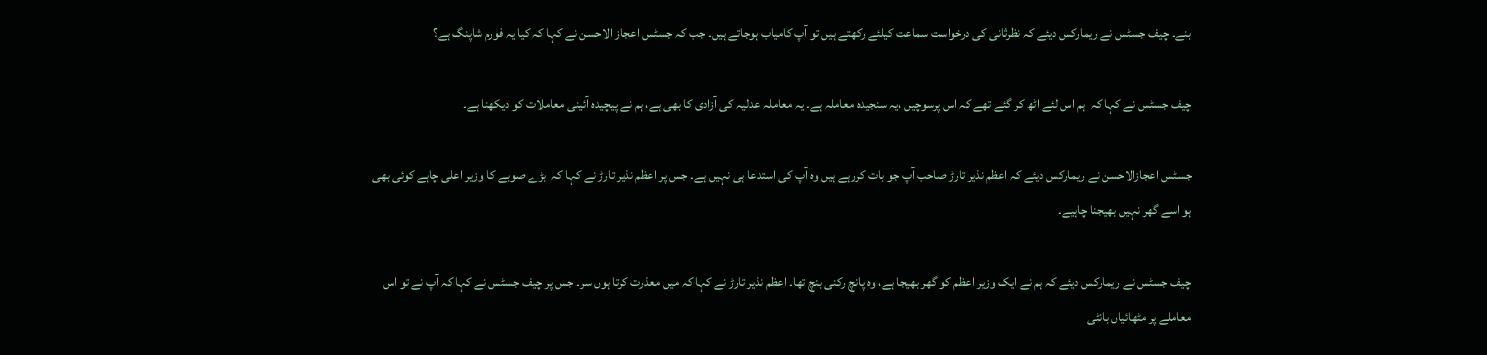بنے۔ چیف جسٹس نے ریمارکس دیئے کہ نظرثانی کی درخواست سماعت کیلئے رکھتے ہیں تو آپ کامیاب ہوجاتے ہیں۔ جب کہ جسٹس اعجاز الاحسن نے کہا کہ کیا یہ فورم شاپنگ ہے؟

چیف جسٹس نے کہا کہ  ہم اس لئے اٹھ کر گئے تھے کہ اس پرسوچیں ،یہ سنجیدہ معاملہ ہے۔ یہ معاملہ عدلیہ کی آزادی کا بھی ہے، ہم نے پیچیدہ آئینی معاملات کو دیکھنا ہے۔

جسٹس اعجازالاحسن نے ریمارکس دیئے کہ اعظم نذیر تارڑ صاحب آپ جو بات کررہے ہیں وہ آپ کی استدعا ہی نہیں ہے۔ جس پر اعظم نذیر تارڑ نے کہا کہ  بڑے صوبے کا وزیر اعلی چاہے کوئی بھی ہو اسے گھر نہیں بھیجنا چاہیے۔

چیف جسٹس نے ریمارکس دیئے کہ ہم نے ایک وزیر اعظم کو گھر بھیجا ہے، وہ پانچ رکنی بنچ تھا۔ اعظم نذیر تارڑ نے کہا کہ میں معذرت کرتا ہوں سر۔ جس پر چیف جسٹس نے کہا کہ آپ نے تو اس معاملے پر مٹھائیاں بانٹی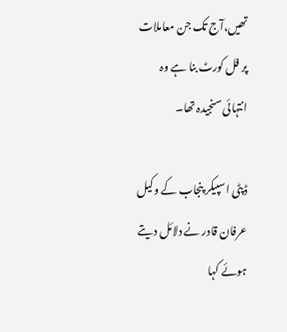تھیں،آج تک جن معاملات پر فل کورٹ بنا ہے وہ انتہائی سنجیدہ تھا۔

ڈپٹی اسپیکر پنجاب کے وکیل عرفان قادر نے دلائل دیتے ہوئے کہا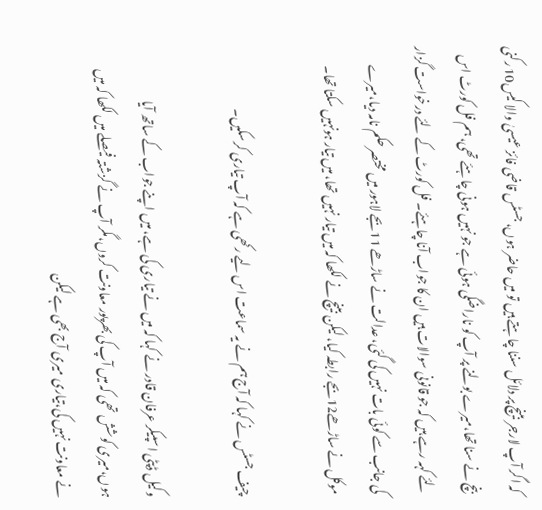کہ اگر آپ لارجر بینچ پر دلائل سننا چاہتے ہیں تو میں حاضر ہوں، جسٹس قاضی فائز عیسیٰ والا کیس10 رکنی بنچ نے سنا تھا،میرے بولنے پر آپ کو ناراضگی ہوئی ہے جو نہیں ہونی چاہئے تھی، ہم فل کورٹ اس لئے کہہ رہے ہیں کہ جو قانونی سوالات ہیں ان کا جواب آنا چاہئے۔ فل کورٹ کے لئے درخواست گزار کی جانب سے کوئی بات نہیں کی گئی، عدالت نے ساڑھے 11بجے لاہور میں مختصر حکم نامہ دیا،میرے موکل نے ساڑھے12بجے رابطہ کیا، لیکن بینچ نے لکھا کہ میں تیار نہیں تھا، میں تیار ہونہیں سکتا تھا۔

چیف جسٹس نے کہا کہ آج ہم نے یہ سماعت اس لیے رکھی ہے کہ آپ تیاری کرسکیں۔

وکیل ڈپٹی اسپیکر عرفان قادر نے کہا کہ میں نے تیاری کی ہے، میں اپنے جواب کے ساتھ آیا ہوں،میری کوشش تھی کہ میں آپ کی بھرپور معاونت کروں،مگر آپ نے گزشتہ فیصلے میں لکھا کہ میں نے معاونت نہیں کی،تیاری میری آج بھی ہے لیکن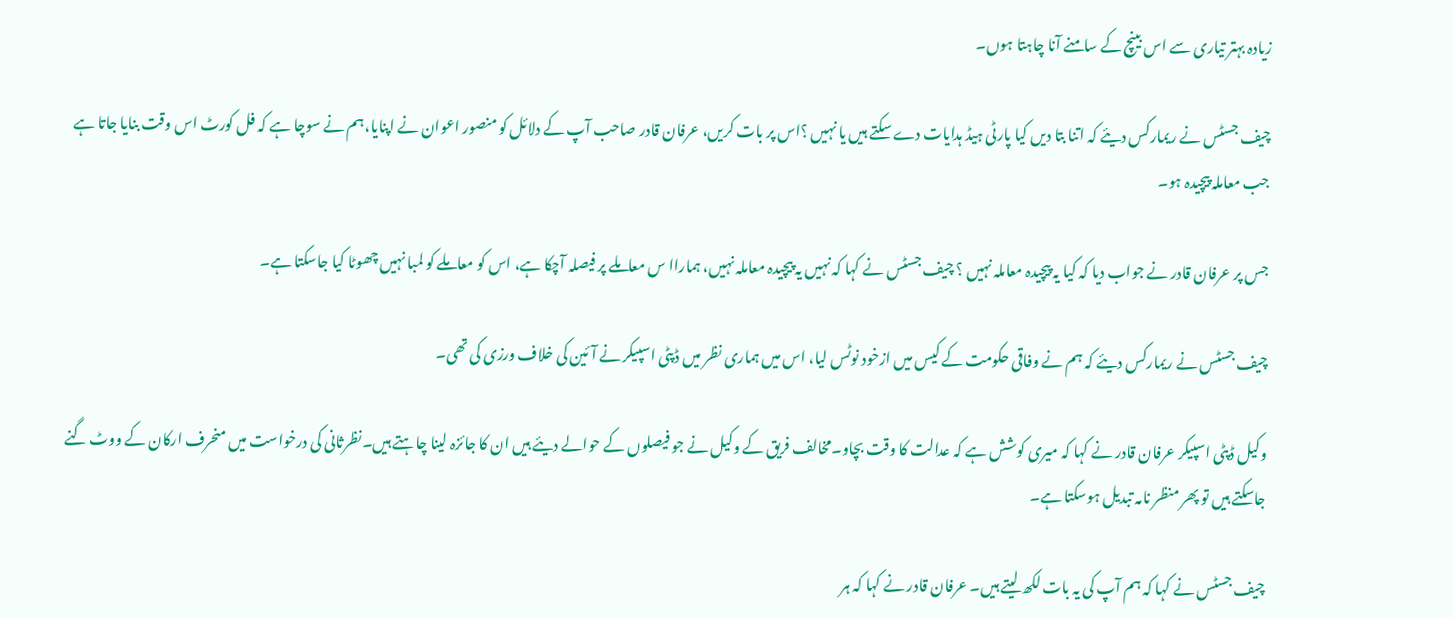زیادہ بہتر تیاری سے اس بینچ کے سامنے آنا چاہتا ہوں۔

چیف جسٹس نے ریمارکس دیئے کہ اتنا بتا دیں کیا پارٹی ہیڈ ہدایات دے سکتے ہیں یا نہیں ؟اس پر بات کریں، عرفان قادر صاحب آپ کے دلائل کو منصور اعوان نے اپنایا،ہم نے سوچا ہے کہ فل کورٹ اس وقت بنایا جاتا ہے جب معاملہ پیچیدہ ہو۔

جس پر عرفان قادر نے جواب دیا کہ کیا یہ پیچیدہ معاملہ نہیں ؟ چیف جسٹس نے کہا کہ نہیں یہ پیچیدہ معاملہ نہیں، ہماراا س معاملے پر فیصلہ آچکا ہے، اس کو معاملے کو لمبا نہیں چھوٹا کیا جاسکتا ہے۔

چیف جسٹس نے ریمارکس دیئے کہ ہم نے وفاقی حکومت کے کیس میں ازخود نوٹس لیا، اس میں ہماری نظر میں ڈپٹی اسپیکر نے آئین کی خلاف ورزی کی تھی۔

وکیل ڈپٹی اسپیکر عرفان قادر نے کہا کہ میری کوشش ہے کہ عدالت کا وقت بچاو۔مخالف فریق کے وکیل نے جو فیصلوں کے حوالے دیئے ہیں ان کا جائزہ لینا چاہتے ہیں۔نظرثانی کی درخواست میں منحرف ارکان کے ووٹ گنے جاسکتے ہیں تو پھر منظر نامہ تبدیل ہوسکتا ہے۔

چیف جسٹس نے کہا کہ ہم آپ کی یہ بات لکھ لیتے ہیں۔ عرفان قادر نے کہا کہ ہر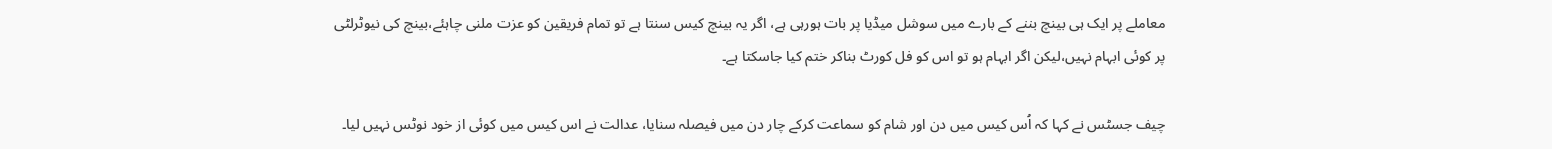معاملے پر ایک ہی بینچ بننے کے بارے میں سوشل میڈیا پر بات ہورہی ہے، اگر یہ بینچ کیس سنتا ہے تو تمام فریقین کو عزت ملنی چاہئے،بینچ کی نیوٹرلٹی پر کوئی ابہام نہیں،لیکن اگر ابہام ہو تو اس کو فل کورٹ بناکر ختم کیا جاسکتا ہے۔

چیف جسٹس نے کہا کہ اُس کیس میں دن اور شام کو سماعت کرکے چار دن میں فیصلہ سنایا، عدالت نے اس کیس میں کوئی از خود نوٹس نہیں لیا۔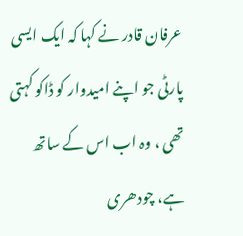عرفان قادر نے کہا کہ ایک ایسی پارٹی جو اپنے امیدوار کو ڈاکو کہتی تھی ، وہ اب اس کے ساتھ ہے، چودھری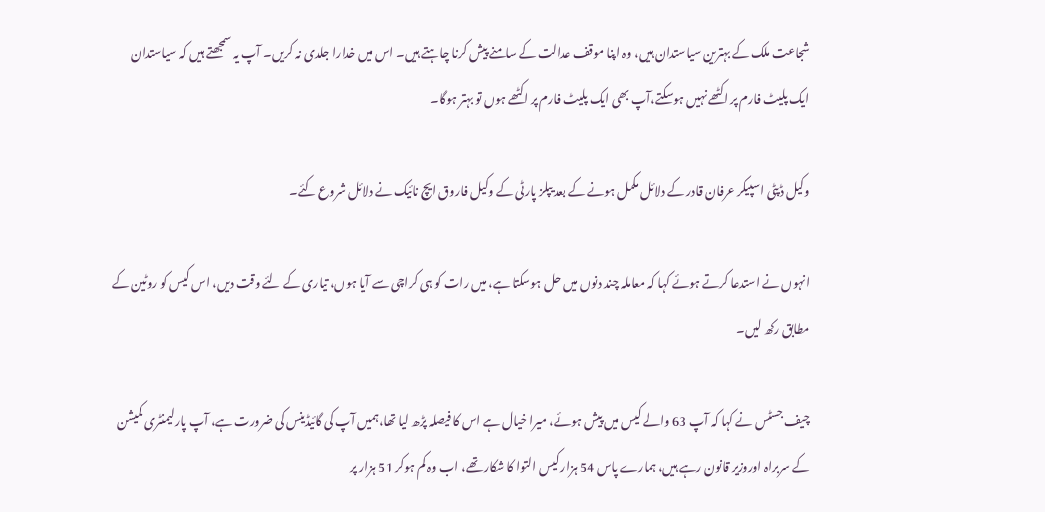شجاعت ملک کے بہترین سیاستدان ہیں، وہ اپنا موقف عدالت کے سامنے پیش کرنا چاہتے ہیں۔ اس میں خدارا جلدی نہ کریں۔ آپ یہ سمجھتے ہیں کہ سیاستدان ایک پلیٹ فارم پر اکٹھے نہیں ہوسکتے،آپ بھی ایک پلیٹ فارم پر اکٹھے ہوں تو بہتر ہوگا۔

وکیل ڈپٹی اسپیکر عرفان قادر کے دلائل مکمل ہونے کے بعد یپلز پارٹی کے وکیل فاروق ایچ نائیک نے دلائل شروع کئے۔

انہوں نے استدعا کرتے ہوئے کہا کہ معاملہ چند دنوں میں حل ہوسکتا ہے، میں رات کو ہی کراچی سے آیا ہوں، تیاری کے لئے وقت دیں، اس کیس کو روٹین کے مطابق رکھ لیں۔

چیف جسٹس نے کہا کہ آپ 63 والے کیس میں پیش ہوئے، میرا خیال ہے اس کا فیصلہ پڑھ لیا تھا،ہمیں آپ کی گائیڈینس کی ضرورت ہے، آپ پارلیمنٹری کمیشن کے سربراہ اوروزیر قانون رہے ہیں، ہمارے پاس 54 ہزار کیس التوا کا شکار تھے، اب وہ کم ہوکر 51 ہزار پر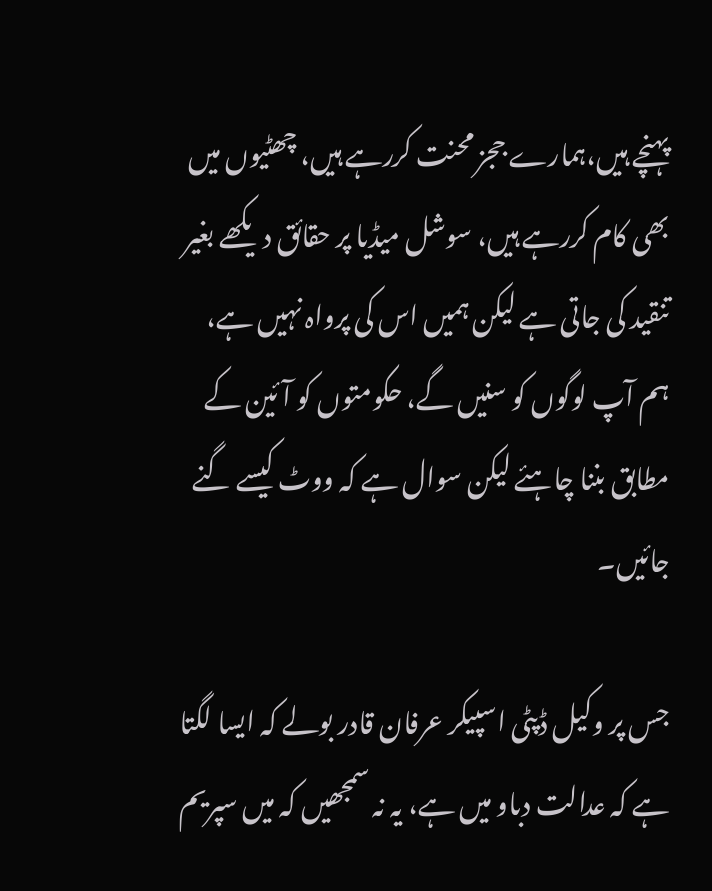پہنچے ہیں،ہمارے ججز محنت کررہے ہیں، چھٹیوں میں بھی کام کررہے ہیں، سوشل میڈیا پر حقائق دیکھے بغیر تنقید کی جاتی ہے لیکن ہمیں اس کی پرواہ نہیں ہے، ہم آپ لوگوں کو سنیں گے، حکومتوں کو آئین کے مطابق بننا چاہئے لیکن سوال ہے کہ ووٹ کیسے گنے جائیں۔

جس پر وکیل ڈپٹی اسپیکر عرفان قادر بولے کہ ایسا لگتا ہے کہ عدالت دباو میں ہے، یہ نہ سمجھیں کہ میں سپریم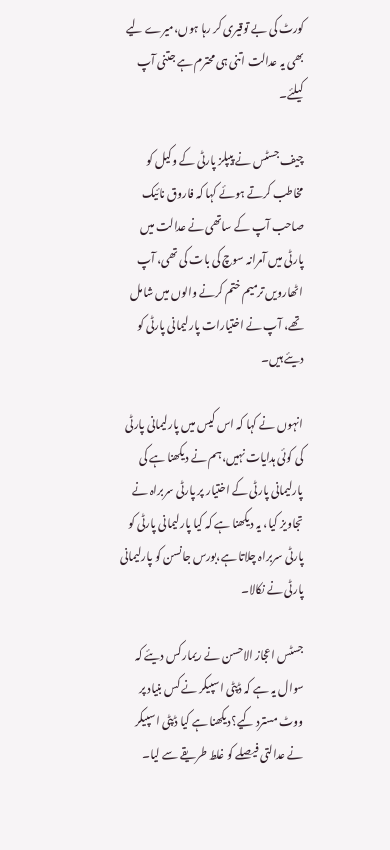کورٹ کی بے توقیری کر رہا ہوں،میرے لیے بھی یہ عدالت اتنی ہی محترم ہے جتنی آپ کیلئے۔

چیف جسٹس نے پیپلز پارٹی کے وکیل کو مخاطب کرتے ہوئے کہا کہ فاروق نائیک صاحب آپ کے ساتھی نے عدالت میں پارٹی میں آمرانہ سوچ کی بات کی تھی، آپ اٹھارویں ترمیم ختم کرنے والوں میں شامل تھے، آپ نے اختیارات پارلیمانی پارٹی کو دیئے ہیں۔

انہوں نے کہا کہ اس کیس میں پارلیمانی پارٹی کی کوئی ہدایات نہیں،ہم نے دیکھنا ہے کی پارلیمانی پارٹی کے اختیار پر پارٹی سربراہ نے تجاویز کیا، یہ دیکھنا ہے کہ کیا پارلیمانی پارٹی کو پارٹی سربراہ چلاتا ہے،بورس جانسن کو پارلیمانی پارٹی نے نکالا۔

جسٹس اعجاز الاحسن نے ریمارکس دیئے کہ سوال یہ ہے کہ ڈپٹی اسپیکر نے کس بنیاد پر ووٹ مسترد کیے؟دیکھنا ہے کیا ڈپٹی اسپیکر نے عدالتی فیصلے کو غلط طریقے سے لیا۔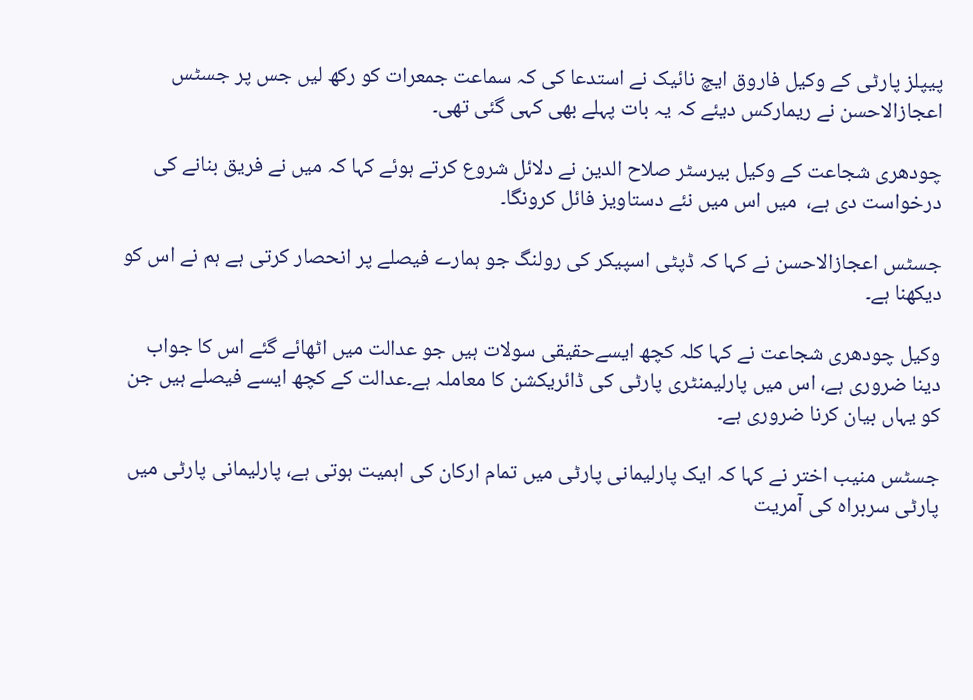پیپلز پارٹی کے وکیل فاروق ایچ نائیک نے استدعا کی کہ سماعت جمعرات کو رکھ لیں جس پر جسٹس اعجازالاحسن نے ریمارکس دیئے کہ یہ بات پہلے بھی کہی گئی تھی۔

چودھری شجاعت کے وکیل بیرسٹر صلاح الدین نے دلائل شروع کرتے ہوئے کہا کہ میں نے فریق بنانے کی درخواست دی ہے،  میں اس میں نئے دستاویز فائل کرونگا۔

جسٹس اعجازالاحسن نے کہا کہ ڈپٹی اسپیکر کی رولنگ جو ہمارے فیصلے پر انحصار کرتی ہے ہم نے اس کو دیکھنا ہے۔

وکیل چودھری شجاعت نے کہا کلہ کچھ ایسےحقیقی سولات ہیں جو عدالت میں اٹھائے گئے اس کا جواب دینا ضروری ہے، اس میں پارلیمنٹری پارٹی کی ڈائریکشن کا معاملہ ہے۔عدالت کے کچھ ایسے فیصلے ہیں جن کو یہاں بیان کرنا ضروری ہے۔

جسٹس منیب اختر نے کہا کہ ایک پارلیمانی پارٹی میں تمام ارکان کی اہمیت ہوتی ہے، پارلیمانی پارٹی میں پارٹی سربراہ کی آمریت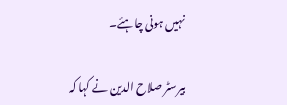نہیں ہونی چاہئے۔

بیرسٹر صلاح الدین نے کہا کہ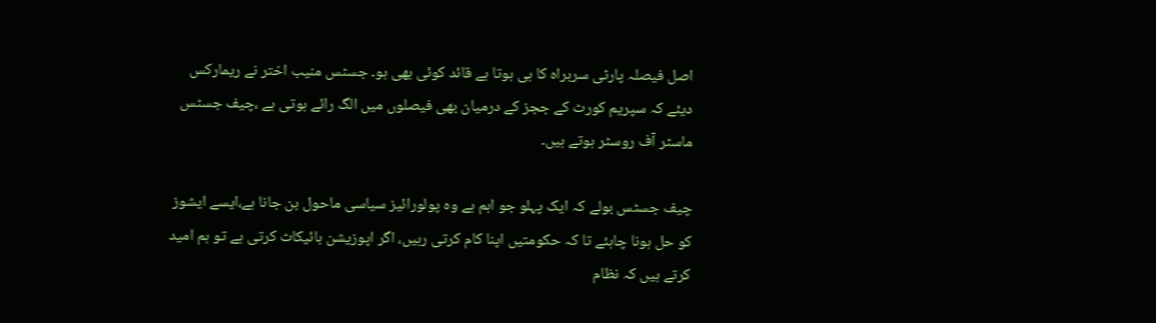اصل فیصلہ پارٹی سربراہ کا ہی ہوتا ہے قائد کوئی بھی ہو۔ جسٹس منیب اختر نے ریمارکس دیئے کہ سپریم کورٹ کے ججز کے درمیان بھی فیصلوں میں الگ رائے ہوتی ہے ،چیف جسٹس ماسٹر آف روسٹر ہوتے ہیں۔

چیف جسٹس بولے کہ ایک پہلو جو اہم ہے وہ پولورائیز سیاسی ماحول بن جانا ہے،ایسے ایشوز کو حل ہونا چاہئے تا کہ حکومتیں اپنا کام کرتی رہیں، اگر اپوزیشن بائیکاٹ کرتی ہے تو ہم امید کرتے ہیں کہ نظام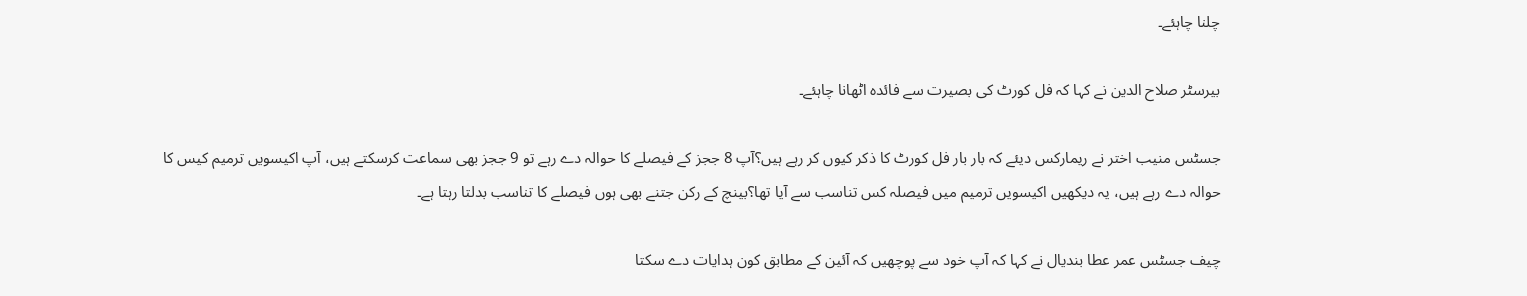چلنا چاہئے۔

بیرسٹر صلاح الدین نے کہا کہ فل کورٹ کی بصیرت سے فائدہ اٹھانا چاہئے۔

جسٹس منیب اختر نے ریمارکس دیئے کہ بار بار فل کورٹ کا ذکر کیوں کر رہے ہیں؟آپ 8 ججز کے فیصلے کا حوالہ دے رہے تو 9 ججز بھی سماعت کرسکتے ہیں، آپ اکیسویں ترمیم کیس کا حوالہ دے رہے ہیں، یہ دیکھیں اکیسویں ترمیم میں فیصلہ کس تناسب سے آیا تھا؟بینچ کے رکن جتنے بھی ہوں فیصلے کا تناسب بدلتا رہتا ہے۔

چیف جسٹس عمر عطا بندیال نے کہا کہ آپ خود سے پوچھیں کہ آئین کے مطابق کون ہدایات دے سکتا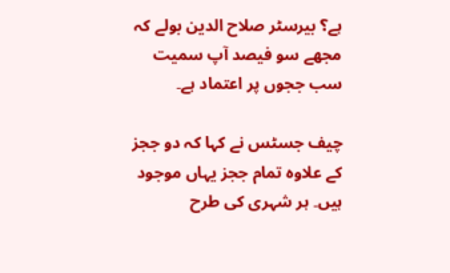ہے؟ بیرسٹر صلاح الدین بولے کہ مجھے سو فیصد آپ سمیت سب ججوں پر اعتماد ہے۔

چیف جسٹس نے کہا کہ دو ججز کے علاوہ تمام ججز یہاں موجود ہیں۔ ہر شہری کی طرح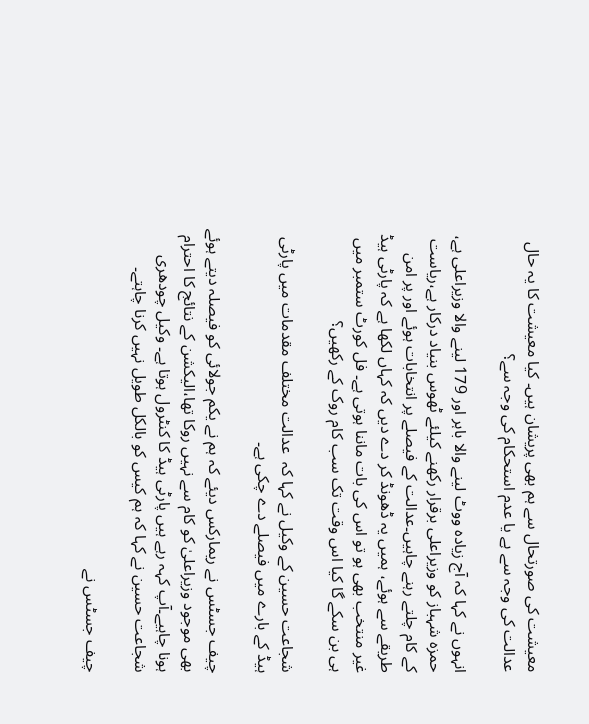معیشت کی صورتحال سے ہم بھی پریشان ہیں۔ کیا معیشت کا یہ حال عدالت کی وجہ سے ہے یا عدم استحکام کی وجہ سے؟

انہوں نے کہا کہ آج زیادہ ووٹ لینے والا باہر اور 179 لینے والا وزیراعلی ہے، حمزہ شہباز کو وزیراعلی برقرار رکھنے کیلئے ٹھوس بنیاد درکار ہے،ریاست کے کام چلتے رہنے چاہیں۔عدالت کے فیصلے پر انتخابات ہوئے اور پر امن طریقے سے ہوئے، ہمیں یہ ڈھونڈ کر دے دیں کہ کہاں لکھا ہے کہ پارٹی ہیڈ غیر منتخب بھی ہو تو اس کی بات ماننا ہوتی ہے۔ فل کورٹ ستمبر میں ہی بن سکے گا کیا اس وقت تک سب کام روک کے رکھیں؟

شجاعت حسین کے وکیل نے کہا کہ  عدالت مختلف مقدمات میں پارٹی ہیڈ کے بارے میں فیصلے دے چکی ہے۔

چیف جسٹس نے ریمارکس دیئے کہ ہم نے یکم جولائی کو فیصلہ دیتے ہوئے بھی موجود وزیراعلیٰ کو کام سے نہیں روکا تھا،الیکشن کے نتائج کا احترام ہونا چاہیے۔آپ کہہ رہے ہیں پارٹی ہیڈ کا کنٹرول ہوتا ہے۔ وکیل چودھری شجاعت حسین نے کہا کہ ہم کیس کو بالکل طویل نہیں کرنا چاہتے۔

چیف جسٹس نے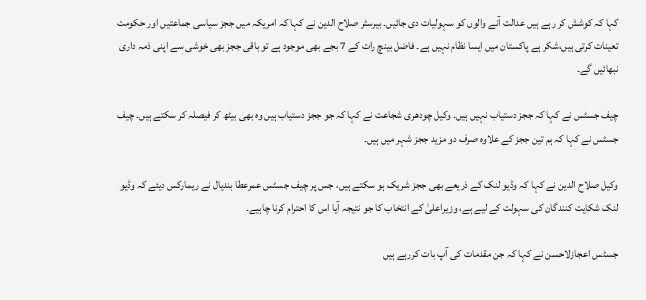کہا کہ کوشش کر رہے ہیں عدالت آنے والوں کو سہولیات دی جائیں۔ بیرسٹر صلاح الدین نے کہا کہ امریکہ میں ججز سیاسی جماعتیں اور حکومت تعینات کرتی ہیں،شکر ہے پاکستان میں ایسا نظام نہیں ہے۔ فاضل بینچ رات کے 7 بجے بھی موجود ہے تو باقی ججز بھی خوشی سے اپنی ذمہ داری نبھائیں گے۔

چیف جسٹس نے کہا کہ ججز دستیاب نہیں ہیں۔ وکیل چودھری شجاعت نے کہا کہ جو ججز دستیاب ہیں وہ بھی بیٹھ کر فیصلہ کر سکتے ہیں۔ چیف جسٹس نے کہا کہ ہم تین ججز کے علاوہ صرف دو مزید ججز شہر میں ہیں۔

وکیل صلاح الدین نے کہا کہ وڈیو لنک کے ذریعے بھی ججز شریک ہو سکتے ہیں، جس پر چیف جسٹس عمرعطا بندیال نے ریمارکس دیئے کہ وڈیو لنک شکایت کنندگان کی سہولت کے لیے ہے، وزیراعلیٰ کے انتخاب کا جو نتیجہ آیا اس کا احترام کرنا چاہیے۔

جسٹس اعجازلاحسن نے کہا کہ جن مقدمات کی آپ بات کررہے ہیں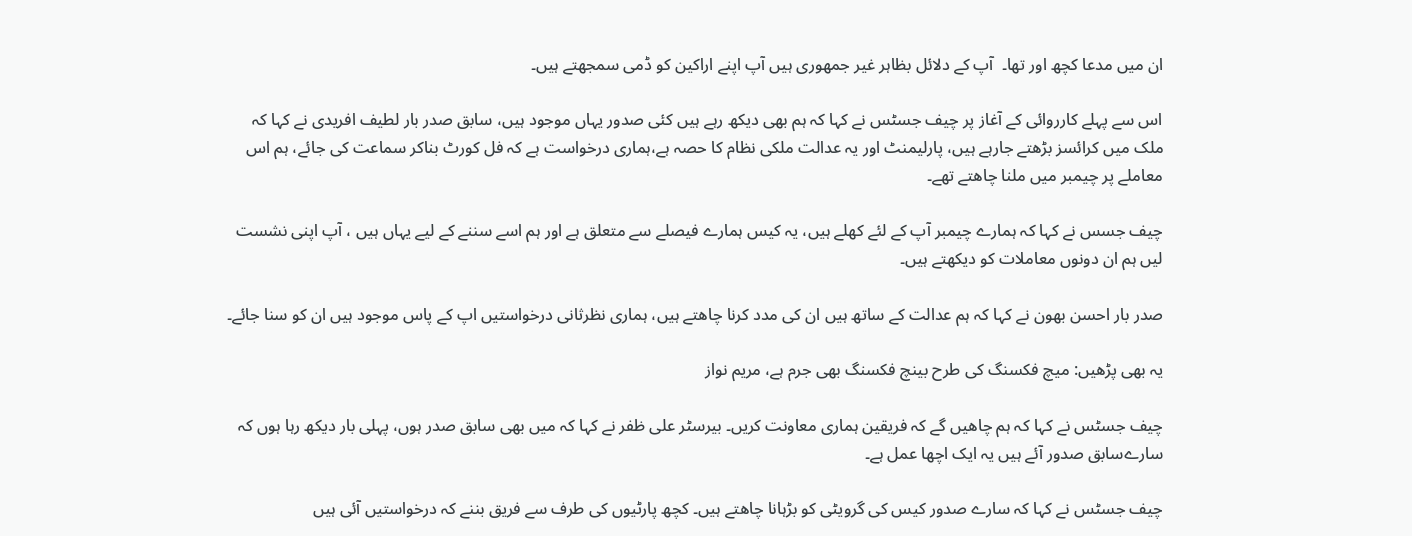ان میں مدعا کچھ اور تھا۔  آپ کے دلائل بظاہر غیر جمھوری ہیں آپ اپنے اراکین کو ڈمی سمجھتے ہیں۔

اس سے پہلے کارروائی کے آغاز پر چیف جسٹس نے کہا کہ ہم بھی دیکھ رہے ہیں کئی صدور یہاں موجود ہیں، سابق صدر بار لطیف افریدی نے کہا کہ ملک میں کرائسز بڑھتے جارہے ہیں، پارلیمنٹ اور یہ عدالت ملکی نظام کا حصہ ہے،ہماری درخواست ہے کہ فل کورٹ بناکر سماعت کی جائے، ہم اس معاملے پر چیمبر میں ملنا چاھتے تھے۔

چیف جسس نے کہا کہ ہمارے چیمبر آپ کے لئے کھلے ہیں، یہ کیس ہمارے فیصلے سے متعلق ہے اور ہم اسے سننے کے لیے یہاں ہیں ، آپ اپنی نشست لیں ہم ان دونوں معاملات کو دیکھتے ہیں۔

صدر بار احسن بھون نے کہا کہ ہم عدالت کے ساتھ ہیں ان کی مدد کرنا چاھتے ہیں، ہماری نظرثانی درخواستیں اپ کے پاس موجود ہیں ان کو سنا جائے۔

یہ بھی پڑھیں: میچ فکسنگ کی طرح بینچ فکسنگ بھی جرم ہے، مریم نواز

چیف جسٹس نے کہا کہ ہم چاھیں گے کہ فریقین ہماری معاونت کریں۔ بیرسٹر علی ظفر نے کہا کہ میں بھی سابق صدر ہوں، پہلی بار دیکھ رہا ہوں کہ سارےسابق صدور آئے ہیں یہ ایک اچھا عمل ہے۔

چیف جسٹس نے کہا کہ سارے صدور کیس کی گرویٹی کو بڑہانا چاھتے ہیں۔ کچھ پارٹیوں کی طرف سے فریق بننے کہ درخواستیں آئی ہیں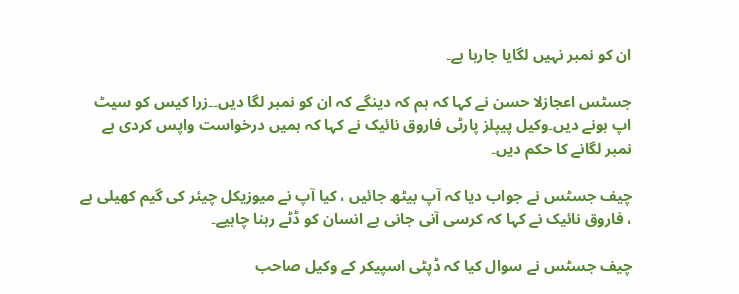ان کو نمبر نہیں لگایا جارہا ہے۔

جسٹس اعجازلا حسن نے کہا کہ ہم کہ دینگے کہ ان کو نمبر لگا دیں۔۔زرا کیس کو سیٹ اپ ہونے دیں۔وکیل پیپلز پارٹی فاروق نائیک نے کہا کہ ہمیں درخواست واپس کردی ہے نمبر لگانے کا حکم دیں۔

چیف جسٹس نے جواب دیا کہ آپ بیٹھ جائیں ، کیا آپ نے میوزیکل چیئر کی گیم کھیلی ہے ، فاروق نائیک نے کہا کہ کرسی آنی جانی ہے انسان کو ڈٹے رہنا چاہیے۔

چیف جسٹس نے سوال کیا کہ ڈپٹی اسپیکر کے وکیل صاحب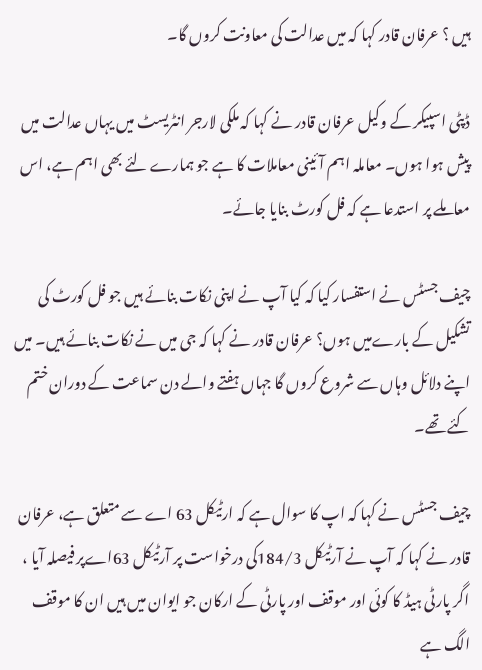ہیں ؟ عرفان قادر کہا کہ میں عدالت کی معاونت کروں گا۔

ڈپٹی اسپیکر کے وکیل عرفان قادر نے کہا کہ ملکی لارجر انٹریسٹ میں یہاں عدالت میں پیش ہوا ہوں۔ معاملہ اہم آئینی معاملات کا ہے جو ہمارے لئے بھی اہم ہے، اس معاملے پر استدعا ہے کہ فل کورٹ بنایا جائے۔

چیف جسٹس نے استفسار کیا کہ کیا آپ نے اپنی نکات بنائے ہیں جو فل کورٹ کی تشکیل کے بارےمیں ہوں؟ عرفان قادر نے کہا کہ جی میں نے نکات بنائے ہیں۔ میں اپنے دلائل وہاں سے شروع کروں گا جہاں ہفتے والے دن سماعت کے دوران ختم کئے تھے۔

چیف جسٹس نے کہا کہ اپ کا سوال ہے کہ ارٹیکل 63 اے سے متعلق ہے، عرفان قادر نے کہا کہ آپ نے آرٹیکل 184/3کی درخواست پر آرٹیکل 63اےپر فیصلہ آیا ، اگر پارٹی ہیڈ کا کوئی اور موقف اور پارٹی کے ارکان جو ایوان میں ہیں ان کا موقف الگ ہے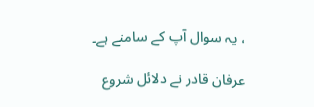، یہ سوال آپ کے سامنے ہے۔

عرفان قادر نے دلائل شروع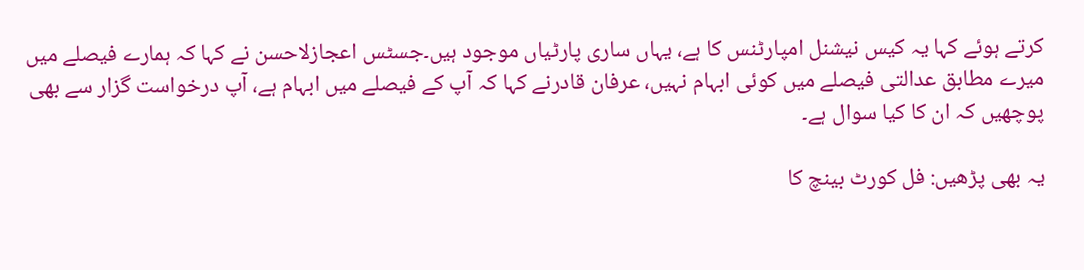کرتے ہوئے کہا یہ کیس نیشنل امپارٹنس کا ہے، یہاں ساری پارٹیاں موجود ہیں۔جسٹس اعجازلاحسن نے کہا کہ ہمارے فیصلے میں میرے مطابق عدالتی فیصلے میں کوئی ابہام نہیں، عرفان قادرنے کہا کہ آپ کے فیصلے میں ابہام ہے، آپ درخواست گزار سے بھی پوچھیں کہ ان کا کیا سوال ہے۔

یہ بھی پڑھیں: فل کورٹ بینچ کا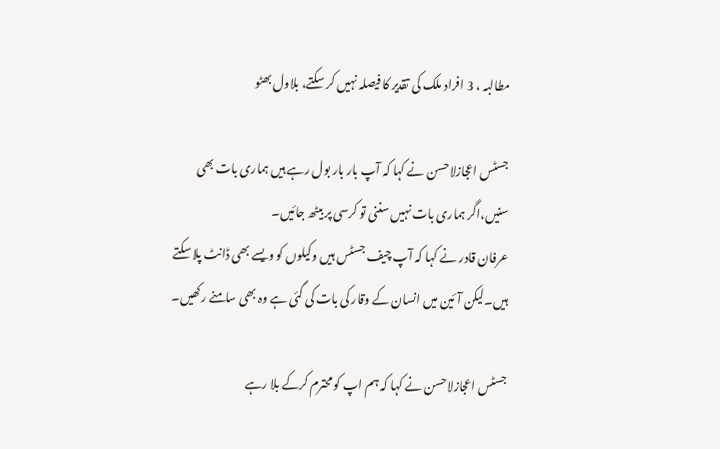مطالبہ ، 3 افراد ملک کی تقدیر کا فیصلہ نہیں کر سکتے، بلاول بھٹو

جسٹس اعجازلاحسن نے کہا کہ آپ بار بار بول رہے ہیں ہماری بات بھی سنیں،اگر ہماری بات نہیں سننی تو کرسی پر بیٹھ جائیں۔
عرفان قادر نے کہا کہ آپ چیف جسٹس ہیں وکیلوں کو ویسے بھی ڈانٹ پلا سکتے ہیں۔لیکن آئین میں انسان کے وقار کی بات کی گئی ہے وہ بھی سامنے رکھیں۔

جسٹس اعجازلاحسن نے کہا کہ ہم اپ کو محترم کرکے بلا رہے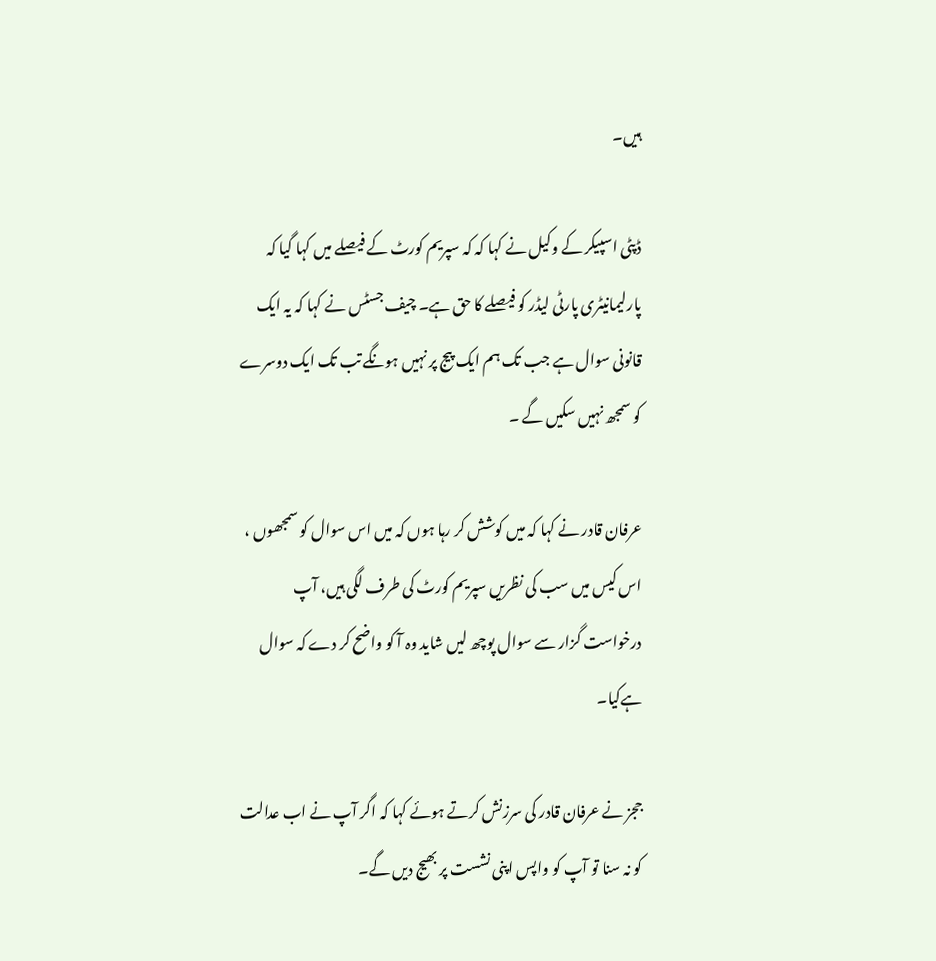ہیں۔

ڈپٹی اسپیکر کے وکیل نے کہا کہ کہ سپریم کورٹ کے فیصلے میں کہا گیا کہ پارلیمانیٹری پارٹی لیڈر کو فیصلے کا حق ہے۔ چیف جسٹس نے کہا کہ یہ ایک قانونی سوال ہے جب تک ہم ایک پیج پر نہیں ہونگے تب تک ایک دوسرے کو سمجھ نہیں سکیں گے ۔

عرفان قادر نے کہا کہ میں کوشش کر رہا ہوں کہ میں اس سوال کو سمجھوں ، اس کیس میں سب کی نظریں سپریم کورٹ کی طرف لگی ہیں، آپ درخواست گزار سے سوال پوچھ لیں شاید وہ آ کو واضح کر دے کہ سوال ہےکیا۔

ججز نے عرفان قادر کی سرزنش کرتے ہوئے کہا کہ اگر آپ نے اب عدالت کو نہ سنا تو آپ کو واپس اپنی نشست پر بھیج دیں گے۔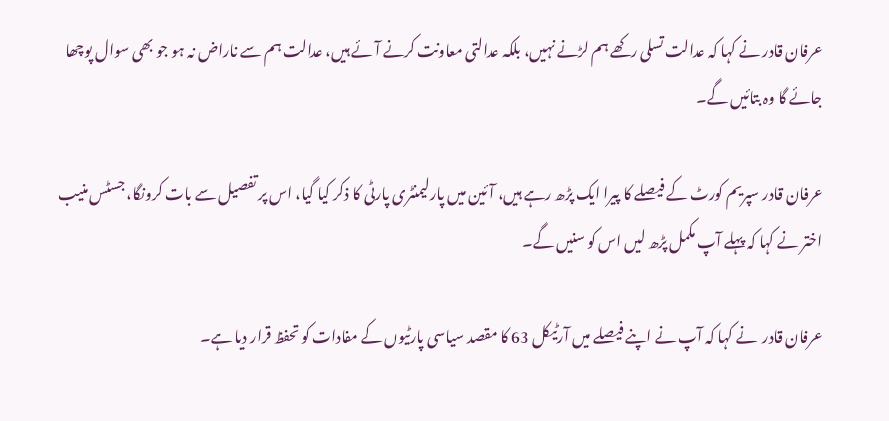عرفان قادر نے کہا کہ عدالت تسلی رکھے ہم لڑنے نہیں، بلکہ عدالتی معاونت کرنے آئے ہیں، عدالت ہم سے ناراض نہ ہو جو بھی سوال پوچھا جائے گا وہ بتائیں گے۔

عرفان قادر سپریم کورٹ کے فیصلے کا پیرا ایک پڑھ رہے ہیں، آئین میں پارلیمنٹری پارٹی کا ذکر کیا گیا، اس پر تفصیل سے بات کرونگا، جسٹس منیب اختر نے کہا کہ پہلے آپ مکمل پڑھ لیں اس کو سنیں گے۔

عرفان قادر  نے کہا کہ آپ نے اپنے فیصلے میں آرٹیکل 63 کا مقصد سیاسی پارٹیوں کے مفادات کو تحفظ قرار دیا ہے۔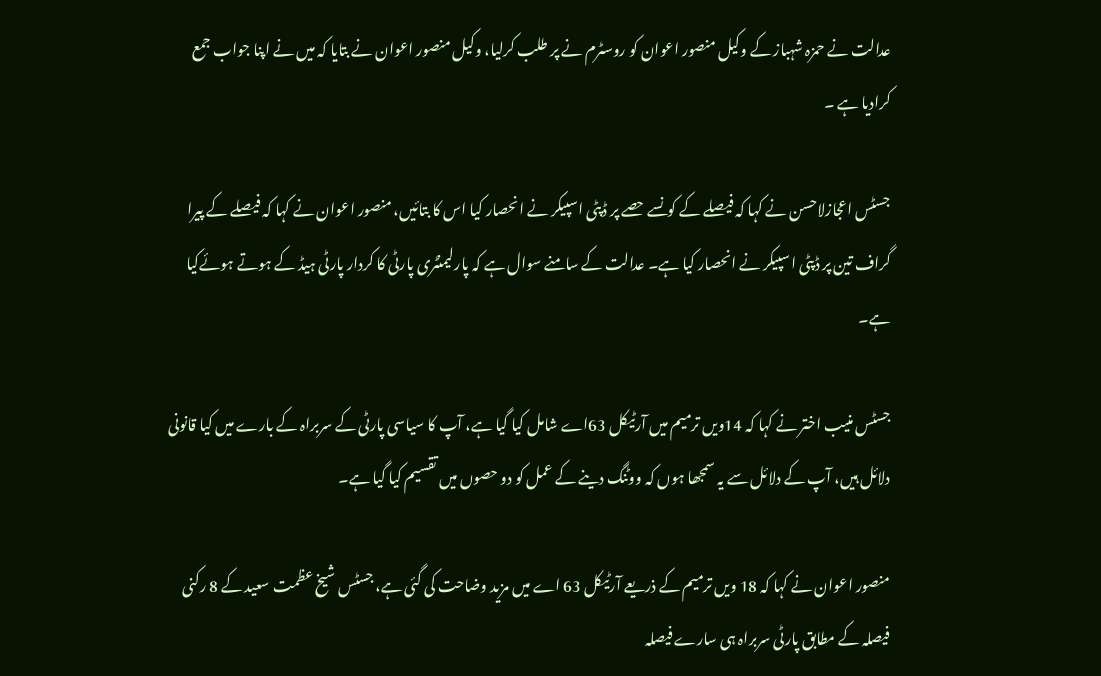عدالت نے حمزہ شہباز کے وکیل منصور اعوان کو روسٹرم نے پر طلب کرلیا، وکیل منصور اعوان نے بتایا کہ میں نے اپنا جواب جمع کرادیا ہے ۔

جسٹس اعجازلاحسن نے کہا کہ فیصلے کے کونسے حصے پر ڈپٹی اسپیکر نے انحصار کیا اس کا بتائیں، منصور اعوان نے کہا کہ فیصلے کے پیرا گراف تین پر ڈپٹی اسپیکر نے انحصار کیا ہے۔ عدالت کے سامنے سوال ہے کہ پارلیمنٹری پارٹی کا کردار پارٹی ہیڈ کے ہوتے ہوئےکیا ہے۔

جسٹس منیب اختر نے کہا کہ 14ویں ترمیم میں آرٹیکل 63اے شامل کیا گیا ہے، آپ کا سیاسی پارٹی کے سربراہ کے بارے میں کیا قانونی دلائل ہیں، آپ کے دلائل سے یہ سمجھا ہوں کہ ووٹنگ دینے کے عمل کو دو حصوں میں تقسیم کیا گیا ہے۔

منصور اعوان نے کہا کہ 18 ویں ترمیم کے ذریعے آرٹیکل 63 اے میں مزید وضاحت کی گئی ہے، جسٹس شیخ عظمت سعید کے 8 رکنی فیصلہ کے مطابق پارٹی سربراہ ہی سارے فیصلہ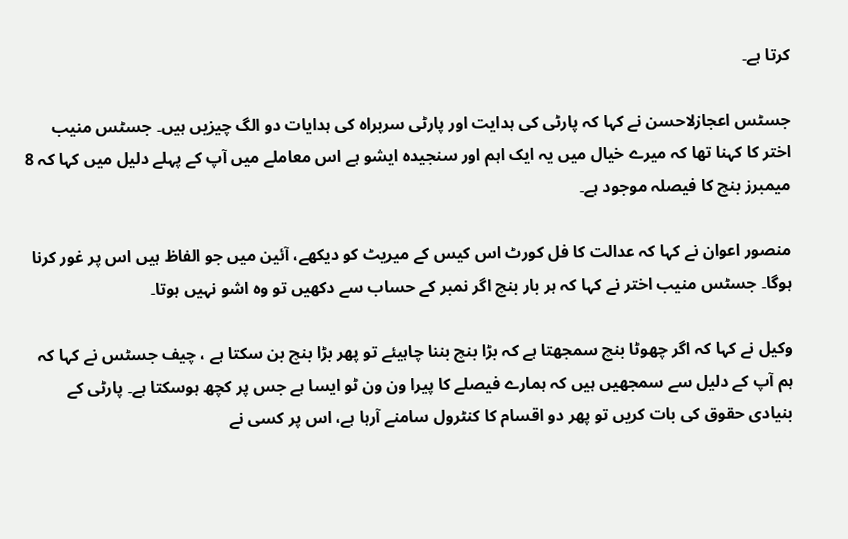کرتا ہے۔

جسٹس اعجازلاحسن نے کہا کہ پارٹی کی ہدایت اور پارٹی سربراہ کی ہدایات دو الگ چیزیں ہیں۔ جسٹس منیب اختر کا کہنا تھا کہ میرے خیال میں یہ ایک اہم اور سنجیدہ ایشو ہے اس معاملے میں آپ کے پہلے دلیل میں کہا کہ 8 میمبرز بنچ کا فیصلہ موجود ہے۔

منصور اعوان نے کہا کہ عدالت کا فل کورٹ اس کیس کے میریٹ کو دیکھے، آئین میں جو الفاظ ہیں اس پر غور کرنا ہوگا۔ جسٹس منیب اختر نے کہا کہ ہر بار بنچ اگر نمبر کے حساب سے دکھیں تو وہ اشو نہیں ہوتا۔

وکیل نے کہا کہ اگر چھوٹا بنچ سمجھتا ہے کہ بڑا بنچ بننا چاہیئے تو پھر بڑا بنچ بن سکتا ہے ، چیف جسٹس نے کہا کہ ہم آپ کے دلیل سے سمجھیں ہیں کہ ہمارے فیصلے کا پیرا ون ون ٹو ایسا ہے جس پر کچھ ہوسکتا ہے۔ پارٹی کے بنیادی حقوق کی بات کریں تو پھر دو اقسام کا کنٹرول سامنے آرہا ہے، اس پر کسی نے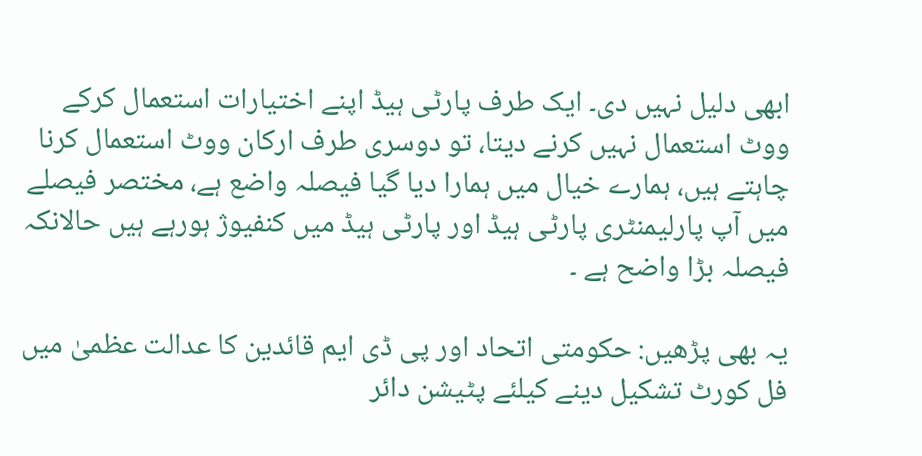ابھی دلیل نہیں دی۔ ایک طرف پارٹی ہیڈ اپنے اختیارات استعمال کرکے ووٹ استعمال نہیں کرنے دیتا، تو دوسری طرف ارکان ووٹ استعمال کرنا چاہتے ہیں، ہمارے خیال میں ہمارا دیا گیا فیصلہ واضع ہے، مختصر فیصلے میں آپ پارلیمنٹری پارٹی ہیڈ اور پارٹی ہیڈ میں کنفیوژ ہورہے ہیں حالانکہ فیصلہ بڑا واضح ہے ۔

یہ بھی پڑھیں: حکومتی اتحاد اور پی ڈی ایم قائدین کا عدالت عظمیٰ میں فل کورٹ تشکیل دینے کیلئے پٹیشن دائر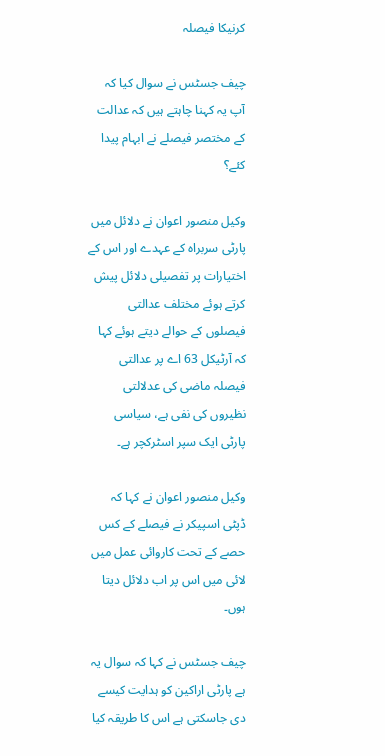کرنیکا فیصلہ

چیف جسٹس نے سوال کیا کہ آپ یہ کہنا چاہتے ہیں کہ عدالت کے مختصر فیصلے نے ابہام پیدا کئے؟

وکیل منصور اعوان نے دلائل میں پارٹی سربراہ کے عہدے اور اس کے اختیارات پر تفصیلی دلائل پیش کرتے ہوئے مختلف عدالتی فیصلوں کے حوالے دیتے ہوئے کہا کہ آرٹیکل 63 اے پر عدالتی فیصلہ ماضی کی عدلالتی نظیروں کی نفی ہے، سیاسی پارٹی ایک سپر اسٹرکچر ہے۔

وکیل منصور اعوان نے کہا کہ ڈپٹی اسپیکر نے فیصلے کے کس حصے کے تحت کاروائی عمل میں لائی میں اس پر اب دلائل دیتا ہوں۔

چیف جسٹس نے کہا کہ سوال یہ ہے پارٹی اراکین کو ہدایت کیسے دی جاسکتی ہے اس کا طریقہ کیا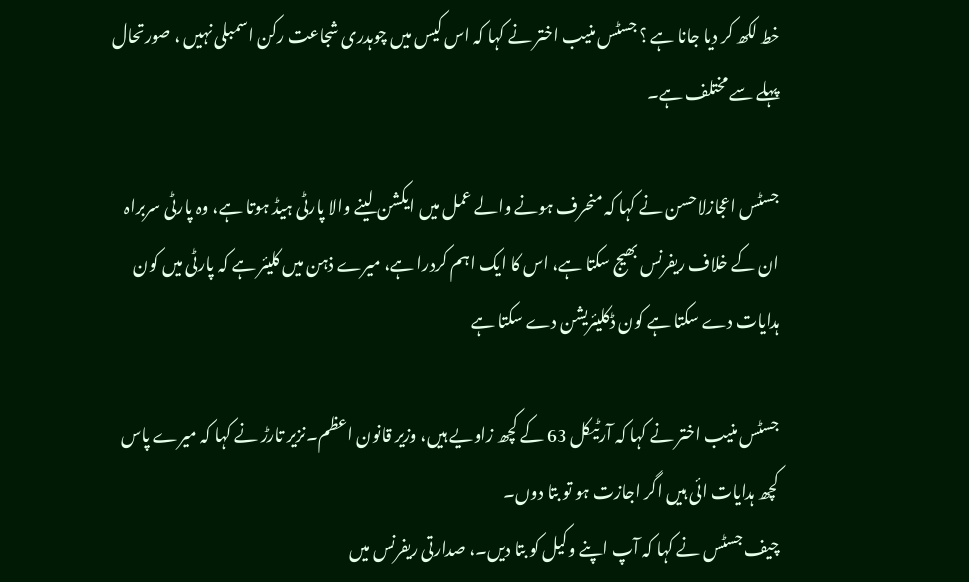خط لکھ کر دیا جانا ہے ؟ جسٹس منیب اختر نے کہا کہ اس کیس میں چوہدری شجاعت رکن اسمبلی نہیں ، صورتحال پہلے سے مختلف ہے۔

جسٹس اعجازلاحسن نے کہا کہ منحرف ہونے والے عمل میں ایکشن لینے والا پارٹی ہیڈ ہوتا ہے، وہ پارٹی سربراہ ان کے خلاف ریفرنس بھیج سکتا ہے، اس کا ایک اہم کردرا ہے، میرے ذہن میں کلیئر ہے کہ پارٹی میں کون ہدایات دے سکتا ہے کون ڈکلیئریشن دے سکتا ہے

جسٹس منیب اختر نے کہا کہ آرٹیکل 63 کے کچھ زاویے ہیں، وزیر قانون اعظم۔نزیر تارڑ نے کہا کہ میرے پاس کچھ ہدایات ائی ہیں اگر اجازت ہو تو بتا دوں۔
چیف جسٹس نے کہا کہ آپ اپنے وکیل کو بتا دیں۔، صدارتی ریفرنس میں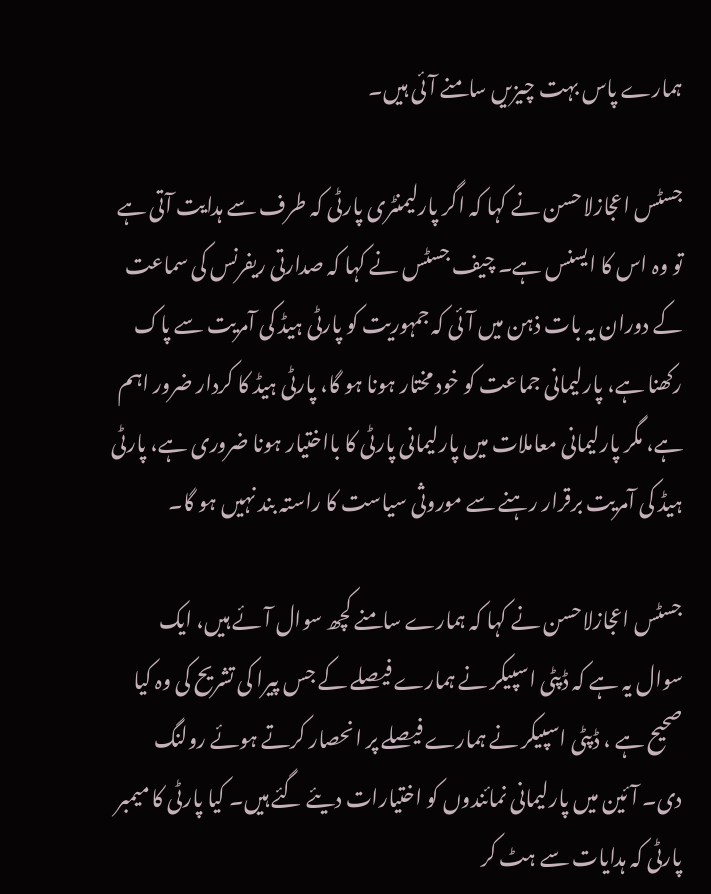ہمارے پاس بہت چیزیں سامنے آئی ہیں۔

جسٹس اعجازلاحسن نے کہا کہ اگر پارلیمنٹری پارٹی کہ طرف سے ہدایت آتی ہے تو وہ اس کا ایسنس ہے۔ چیف جسٹس نے کہا کہ صدارتی ریفرنس کی سماعت کے دوران یہ بات ذہن میں آئی کہ جمہوریت کو پارٹی ہیڈ کی آمریت سے پاک رکھنا ہے، پارلیمانی جماعت کو خود مختار ہونا ہو گا، پارٹی ہیڈ کا کردار ضرور اہم ہے، مگر پارلیمانی معاملات میں پارلیمانی پارٹی کا بااختیار ہونا ضروری ہے، پارٹی ہیڈ کی آمریت برقرار رہنے سے موروثی سیاست کا راستہ بند نہیں ہو گا۔

جسٹس اعجازلاحسن نے کہا کہ ہمارے سامنے کچھ سوال آئے ہیں، ایک سوال یہ ہے کہ ڈپٹی اسپیکر نے ہمارے فیصلے کے جس پیرا کی تشریح کی وہ کیا صحیح ہے ، ڈپٹی اسپیکر نے ہمارے فیصلے پر انحصار کرتے ہوئے رولنگ دی۔ آئین میں پارلیمانی نمائندوں کو اختیارات دیئے گئے ہیں۔ کیا پارٹی کا میمبر پارٹی کہ ہدایات سے ہٹ کر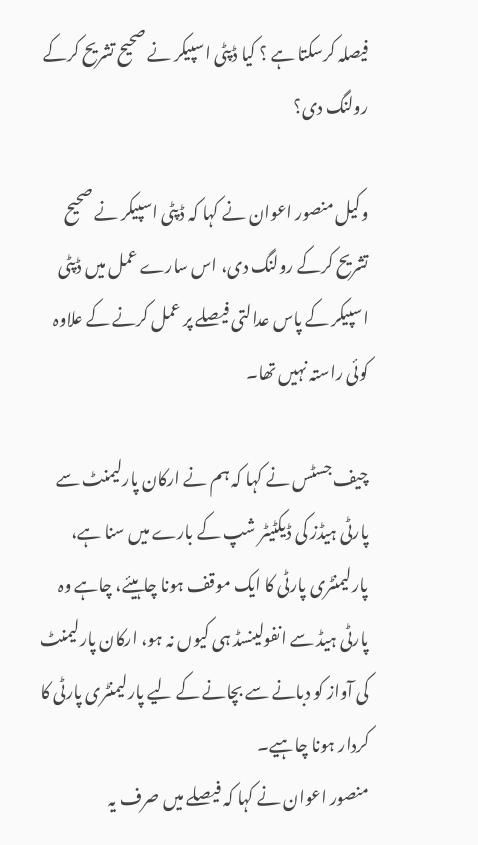فیصلہ کرسکتا ہے ؟ کیا ڈپٹی اسپیکر نے صحیح تشریح کرکے رولنگ دی؟

وکیل منصور اعوان نے کہا کہ ڈپٹی اسپیکر نے صحیح تشریح کرکے رولنگ دی، اس سارے عمل میں ڈپٹی اسپیکر کے پاس عدالتی فیصلے پر عمل کرنے کے علاوہ کوئی راستہ نہیں تھا۔

چیف جسٹس نے کہا کہ ہم نے ارکان پارلیمنٹ سے پارٹی ہیڈز کی ڈیکٹیٹر شپ کے بارے میں سنا ہے، پارلیمنٹری پارٹی کا ایک موقف ہونا چاہیئے، چاہے وہ پارٹی ہیڈ سے انفولینسڈ ہی کیوں نہ ہو، ارکان پارلیمنٹ کی آواز کو دبانے سے بچانے کے لیے پارلیمنٹری پارٹی کا کردار ہونا چاہیے۔
منصور اعوان نے کہا کہ فیصلے میں صرف یہ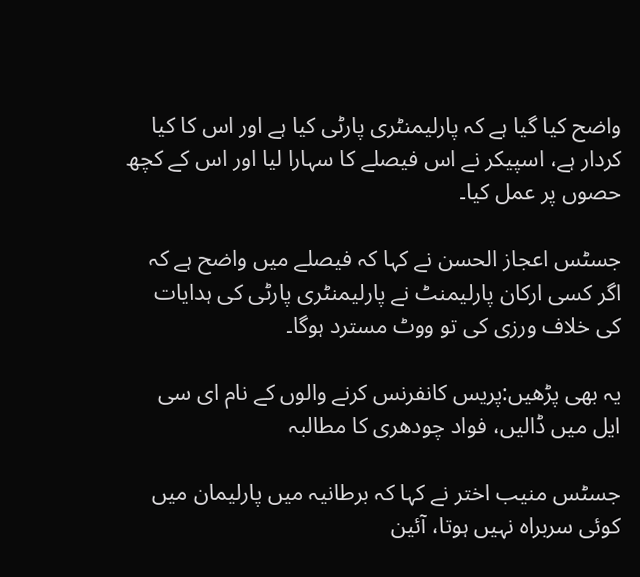واضح کیا گیا ہے کہ پارلیمنٹری پارٹی کیا ہے اور اس کا کیا کردار ہے، اسپیکر نے اس فیصلے کا سہارا لیا اور اس کے کچھ حصوں پر عمل کیا۔

جسٹس اعجاز الحسن نے کہا کہ فیصلے میں واضح ہے کہ اگر کسی ارکان پارلیمنٹ نے پارلیمنٹری پارٹی کی ہدایات کی خلاف ورزی کی تو ووٹ مسترد ہوگا۔

یہ بھی پڑھیں:پریس کانفرنس کرنے والوں کے نام ای سی ایل میں ڈالیں، فواد چودھری کا مطالبہ

جسٹس منیب اختر نے کہا کہ برطانیہ میں پارلیمان میں کوئی سربراہ نہیں ہوتا، آئین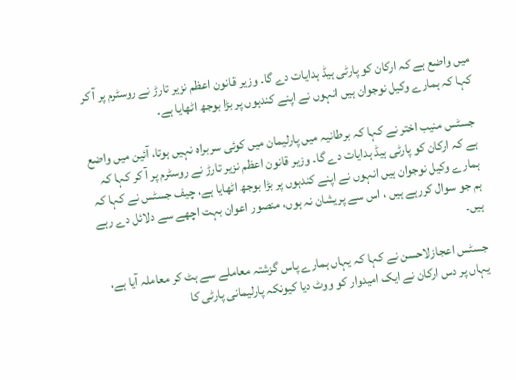میں واضع ہے کہ ارکان کو پارٹی ہیڈ ہدایات دے گا۔ وزیر قانون اعظم نزیر تارڑ نے روسٹرم پر آ کر کہا کہ ہمارے وکیل نوجوان ہیں انہوں نے اپنے کندہوں پر بڑا بوجھ اٹھایا ہے۔

جسٹس منیب اختر نے کہا کہ برطانیہ میں پارلیمان میں کوئی سربراہ نہیں ہوتا، آئین میں واضع ہے کہ ارکان کو پارٹی ہیڈ ہدایات دے گا۔ وزیر قانون اعظم نزیر تارڑ نے روسٹرم پر آ کر کہا کہ ہمارے وکیل نوجوان ہیں انہوں نے اپنے کندہوں پر بڑا بوجھ اٹھایا ہے، چیف جسٹس نے کہا کہ ہم جو سوال کررہے ہیں ، اس سے پریشان نہ ہوں، منصور اعوان بہت اچھے سے دلائل دے رہے ہیں۔

جسٹس اعجازلاحسن نے کہا کہ یہاں ہمارے پاس گزشتہ معاملے سے ہٹ کر معاملہ آیا ہے، یہاں پر دس ارکان نے ایک امیدوار کو ووٹ دیا کیونکہ پارلیمانی پارٹی کا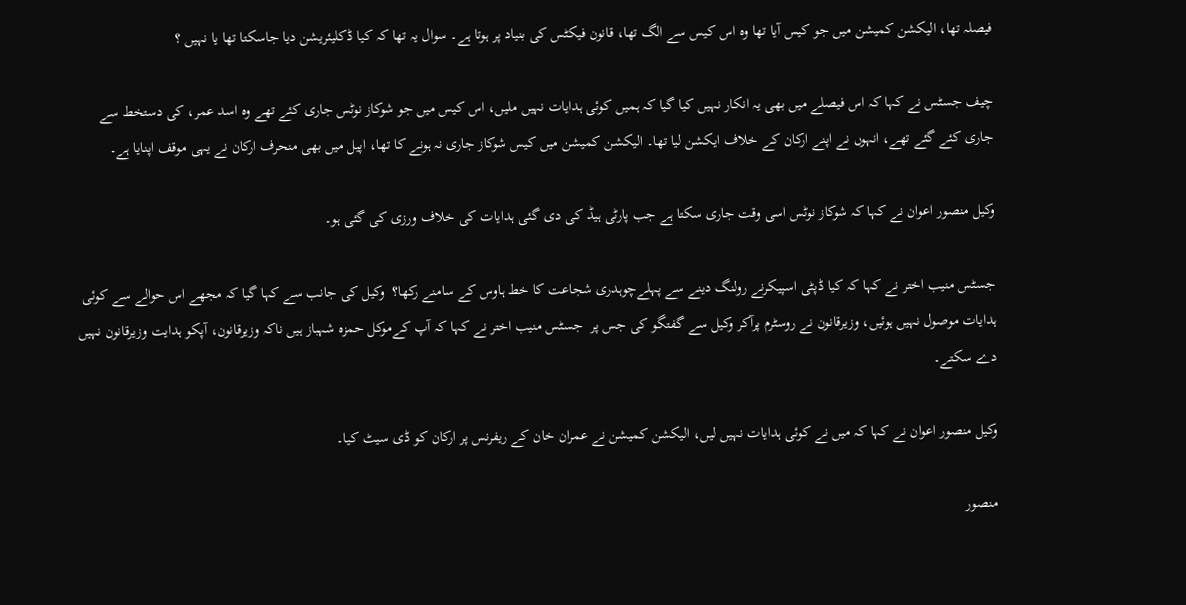فیصلہ تھا، الیکشن کمیشن میں جو کیس آیا تھا وہ اس کیس سے الگ تھا، قانون فیکٹس کی بنیاد پر ہوتا ہے۔ سوال یہ تھا کہ کیا ڈکلیئریشن دیا جاسکتا تھا یا نہیں ؟

چیف جسٹس نے کہا کہ اس فیصلے میں بھی یہ انکار نہیں کیا گیا کہ ہمیں کوئی ہدایات نہیں ملیں، اس کیس میں جو شوکاز نوٹس جاری کئے تھے وہ اسد عمر، کی دستخط سے جاری کئے گئے تھے، انہوں نے اپنے ارکان کے خلاف ایکشن لیا تھا۔ الیکشن کمیشن میں کیس شوکاز جاری نہ ہونے کا تھا، اپیل میں بھی منحرف ارکان نے یہی موقف اپنایا ہے۔

وکیل منصور اعوان نے کہا کہ شوکاز نوٹس اسی وقت جاری سکتا ہے جب پارٹی ہیڈ کی دی گئی ہدایات کی خلاف ورزی کی گئی ہو۔

جسٹس منیب اختر نے کہا کہ کیا ڈپٹی اسپیکرنے رولنگ دینے سے پہلےچوہدری شجاعت کا خط ہاوس کے سامنے رکھا؟  وکیل کی جانب سے کہا گیا کہ مجھے اس حوالے سے کوئی ہدایات موصول نہیں ہوئیں، وزیرقانون نے روسٹرم پرآکر وکیل سے گفتگو کی جس پر  جسٹس منیب اختر نے کہا کہ آپ کےموکل حمزہ شہباز ہیں ناکہ وزیرقانون، آپکو ہدایت وزیرقانون نہیں دے سکتے۔

وکیل منصور اعوان نے کہا کہ میں نے کوئی ہدایات نہیں لیں، الیکشن کمیشن نے عمران خان کے ریفرنس پر ارکان کو ڈی سیٹ کیا۔

منصور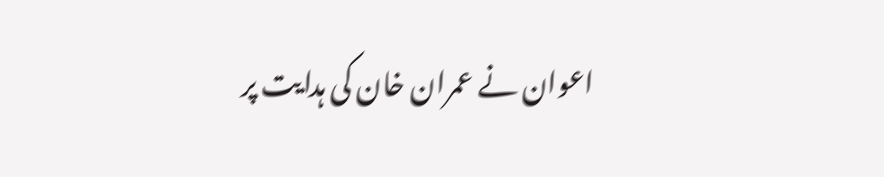اعوان نے عمران خان کی ہدایت پر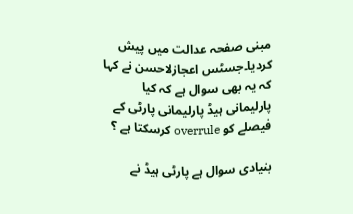مبنی صفحہ عدالت میں پیش کردیا۔جسٹس اعجازلاحسن نے کہا کہ یہ بھی سوال ہے کہ کیا پارلیمانی ہیڈ پارلیمانی پارٹی کے فیصلے کو overrule کرسکتا ہے ؟

بنیادی سوال ہے پارٹی ہیڈ نے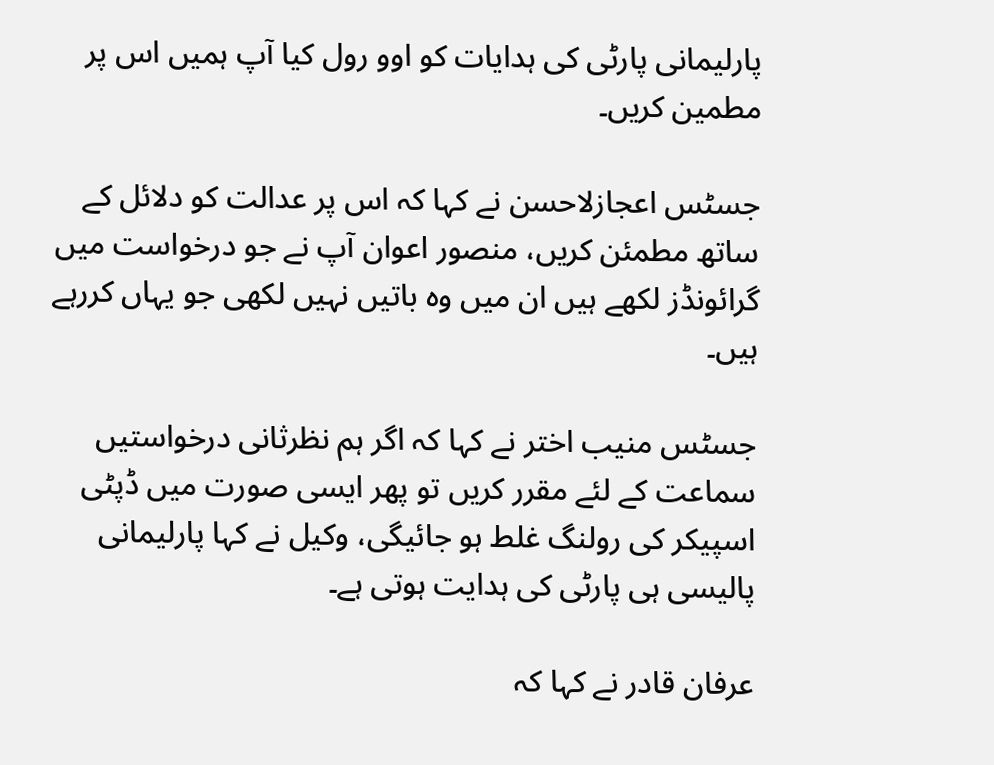پارلیمانی پارٹی کی ہدایات کو اوو رول کیا آپ ہمیں اس پر مطمین کریں۔

جسٹس اعجازلاحسن نے کہا کہ اس پر عدالت کو دلائل کے ساتھ مطمئن کریں، منصور اعوان آپ نے جو درخواست میں گرائونڈز لکھے ہیں ان میں وہ باتیں نہیں لکھی جو یہاں کررہے ہیں۔

جسٹس منیب اختر نے کہا کہ اگر ہم نظرثانی درخواستیں سماعت کے لئے مقرر کریں تو پھر ایسی صورت میں ڈپٹی اسپیکر کی رولنگ غلط ہو جائیگی، وکیل نے کہا پارلیمانی پالیسی ہی پارٹی کی ہدایت ہوتی ہے۔

عرفان قادر نے کہا کہ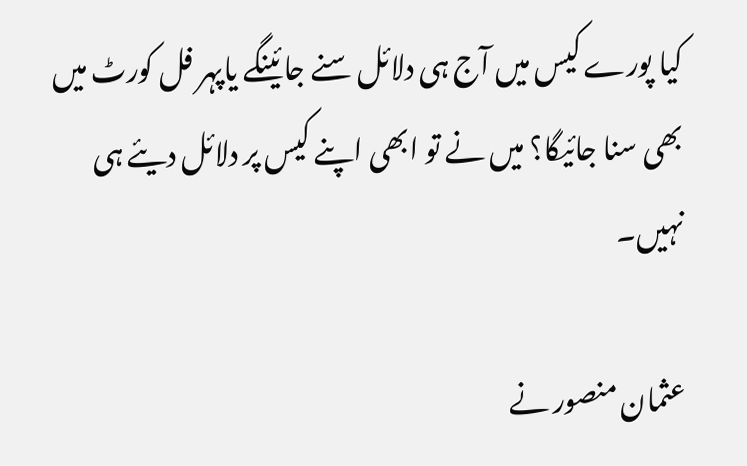کیا پورے کیس میں آج ہی دلائل سنے جائینگے یاپہر فل کورٹ میں بھی سنا جائیگا؟ میں نے تو ابھی اپنے کیس پر دلائل دیئے ہی نہیں۔

عثمان منصور نے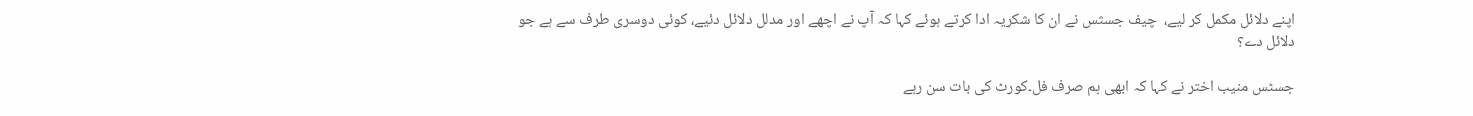اپنے دلائل مکمل کر لیے،  چیف جسثس نے ان کا شکریہ ادا کرتے ہوئے کہا کہ آپ نے اچھے اور مدلل دلائل دئیے، کوئی دوسری طرف سے ہے جو دلائل دے؟

جسٹس منیب اختر نے کہا کہ ابھی ہم صرف فل۔کورٹ کی بات سن رہے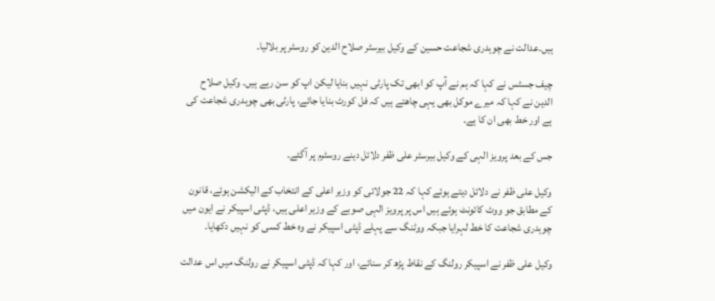ہیں۔عدالت نے چوہدری شجاعت حسین کے وکیل بیرسٹر صلاح الدین کو روسٹر پر بلالیا۔

چیف جسٹس نے کہا کہ ہم نے آپ کو ابھی تک پارٹی نہیں بنایا لیکن اپ کو سن رہے ہیں۔ وکیل صلاح الدین نے کہا کہ میرے موکل بھی یہی چاھتے ہیں کہ فل کورٹ بنایا جائے، پارٹی بھی چوہدری شجاعت کی ہے اور خط بھی ان کا ہے۔

جس کے بعد پرویز الہی کے وکیل بیرسٹر علی ظفر دلائل دینے روسٹرم پر آگئے۔

وکیل علی ظفر نے دلائل دیتے ہوئے کہا کہ 22 جولائی کو وزیر اعلی کے انتخاب کے الیکشن ہوئے، قانون کے مطابق جو ووٹ کائونٹ ہوئے ہیں اس پر پرویز الہی صوبے کے وزیر اعلی ہیں، ڈپٹی اسپیکر نے ایون میں چوہدری شجاعت کا خط لہرایا جبکہ ووٹنگ سے پہلے ڈپٹی اسپیکر نے وہ خط کسی کو نہیں دکھایا۔

وکیل علی ظفر نے اسپیکر رولنگ کے نقاط پڑھ کر سنائے، اور کہا کہ ڈپٹی اسپیکر نے رولنگ میں اس عدالت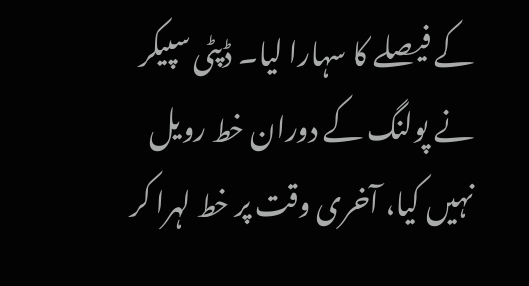کے فیصلے کا سہارا لیا۔ ڈپٹی سپیکر نے پولنگ کے دوران خط رویل نہیں کیا، آخری وقت پر خط لہرا کر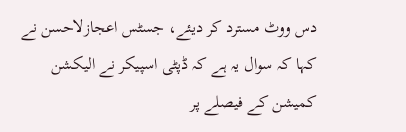دس ووٹ مسترد کر دیئے، جسٹس اعجازلاحسن نے کہا کہ سوال یہ ہے کہ ڈپٹی اسپیکر نے الیکشن کمیشن کے فیصلے پر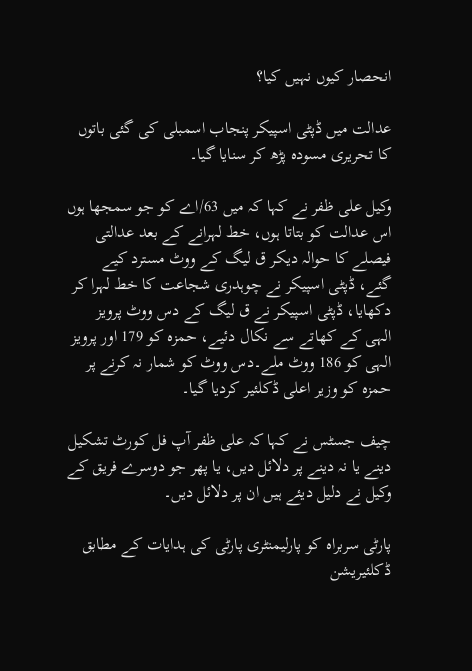انحصار کیوں نہیں کیا؟

عدالت میں ڈپٹی اسپیکر پنجاب اسمبلی کی گئی باتوں کا تحریری مسودہ پڑھ کر سنایا گیا۔

وکیل علی ظفر نے کہا کہ میں 63/اے کو جو سمجھا ہوں اس عدالت کو بتاتا ہوں، خط لہرانے کے بعد عدالتی فیصلے کا حوالہ دیکر ق لیگ کے ووٹ مسترد کیے گئے، ڈپٹی اسپیکر نے چوہدری شجاعت کا خط لہرا کر دکھایا، ڈپٹی اسپیکر نے ق لیگ کے دس ووٹ پرویز الہی کے کھاتے سے نکال دئیے، حمزہ کو 179 اور پرویز الہی کو 186 ووٹ ملے۔دس ووٹ کو شمار نہ کرنے پر حمزہ کو وزیر اعلی ڈکلئیر کردیا گیا۔

چیف جسٹس نے کہا کہ علی ظفر آپ فل کورٹ تشکیل دینے یا نہ دینے پر دلائل دیں، یا پھر جو دوسرے فریق کے وکیل نے دلیل دیئے ہیں ان پر دلائل دیں۔

پارٹی سربراہ کو پارلیمنٹری پارٹی کی ہدایات کے مطابق ڈکلئیریشن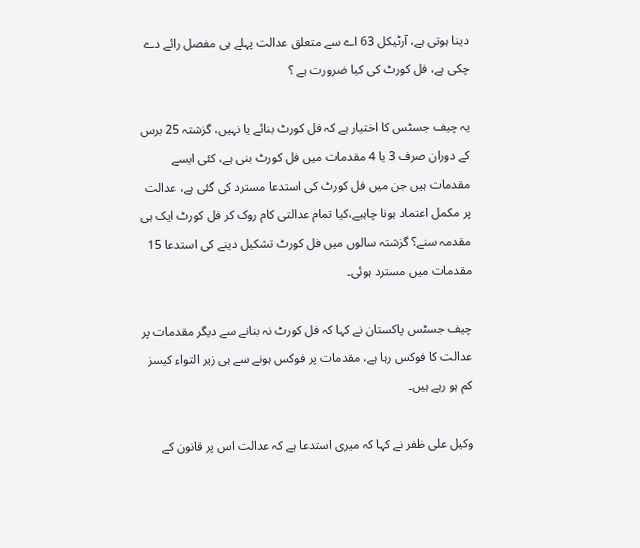دینا ہوتی ہے، آرٹیکل 63 اے سے متعلق عدالت پہلے ہی مفصل رائے دے چکی ہے، فل کورٹ کی کیا ضرورت ہے ؟

یہ چیف جسٹس کا اختیار ہے کہ فل کورٹ بنائے یا نہیں، گزشتہ 25 برس کے دوران صرف 3 یا 4 مقدمات میں فل کورٹ بنی ہے، کئی ایسے مقدمات ہیں جن میں فل کورٹ کی استدعا مسترد کی گئی ہے، عدالت پر مکمل اعتماد ہونا چاہیے،کیا تمام عدالتی کام روک کر فل کورٹ ایک ہی مقدمہ سنے؟ گزشتہ سالوں میں فل کورٹ تشکیل دینے کی استدعا 15 مقدمات میں مسترد ہوئی۔

چیف جسٹس پاکستان نے کہا کہ فل کورٹ نہ بنانے سے دیگر مقدمات پر عدالت کا فوکس رہا ہے، مقدمات پر فوکس ہونے سے ہی زیر التواء کیسز کم ہو رہے ہیں۔

وکیل علی ظفر نے کہا کہ میری استدعا ہے کہ عدالت اس پر قانون کے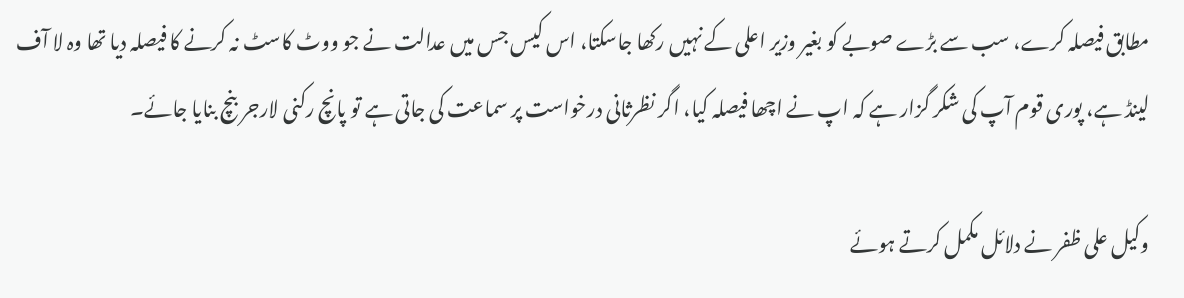مطابق فیصلہ کرے، سب سے بڑے صوبے کو بغیر وزیر اعلی کے نہیں رکھا جاسکتا، اس کیس جس میں عدالت نے جو ووٹ کاسٹ نہ کرنے کا فیصلہ دیا تھا وہ لا آف لینڈ ہے، پوری قوم آپ کی شکر گزار ہے کہ اپ نے اچھا فیصلہ کیا، اگر نظرثانی درخواست پر سماعت کی جاتی ہے تو پانچ رکنی لارجر بنچ بنایا جائے۔

وکیل علی ظفر نے دلائل مکمل کرتے ہوئے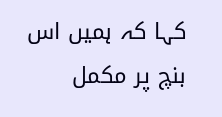کہا کہ ہمیں اس بنچ پر مکمل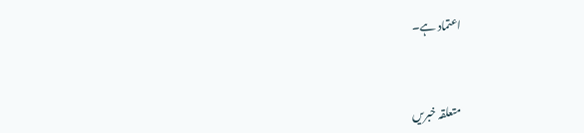اعتماد ہے۔


متعلقہ خبریں